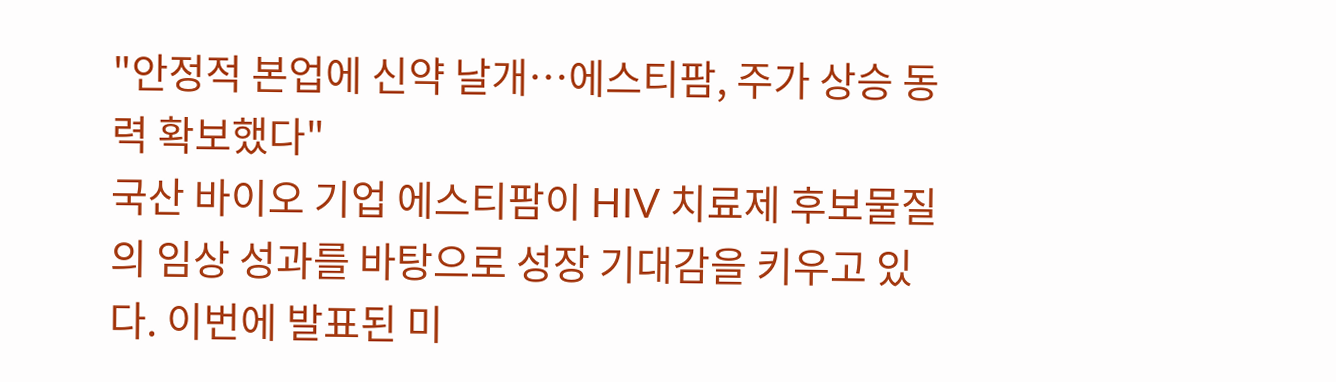"안정적 본업에 신약 날개…에스티팜, 주가 상승 동력 확보했다"
국산 바이오 기업 에스티팜이 HIV 치료제 후보물질의 임상 성과를 바탕으로 성장 기대감을 키우고 있다. 이번에 발표된 미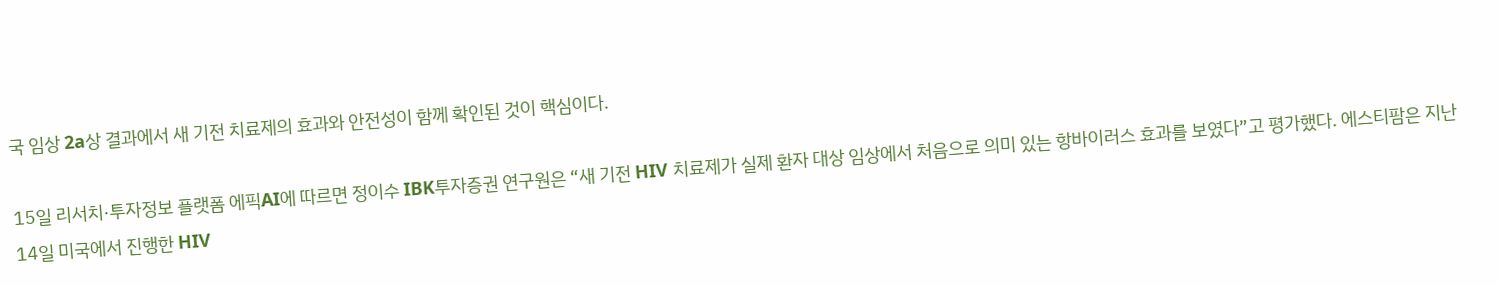국 임상 2a상 결과에서 새 기전 치료제의 효과와 안전성이 함께 확인된 것이 핵심이다.

15일 리서치·투자정보 플랫폼 에픽AI에 따르면 정이수 IBK투자증권 연구원은 “새 기전 HIV 치료제가 실제 환자 대상 임상에서 처음으로 의미 있는 항바이러스 효과를 보였다”고 평가했다. 에스티팜은 지난 14일 미국에서 진행한 HIV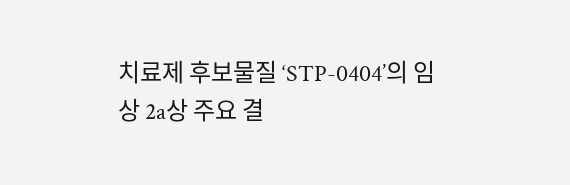치료제 후보물질 ‘STP-0404’의 임상 2a상 주요 결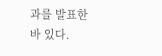과를 발표한 바 있다.